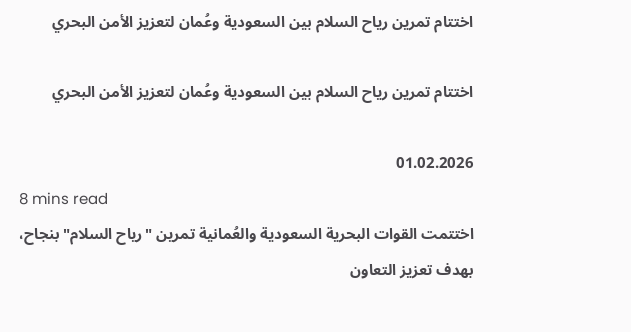اختتام تمرين رياح السلام بين السعودية وعُمان لتعزيز الأمن البحري

اختتام تمرين رياح السلام بين السعودية وعُمان لتعزيز الأمن البحري

01.02.2026
8 mins read
اختتمت القوات البحرية السعودية والعُمانية تمرين "رياح السلام" بنجاح، بهدف تعزيز التعاون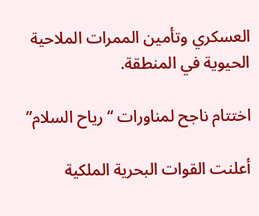العسكري وتأمين الممرات الملاحية الحيوية في المنطقة.

اختتام ناجح لمناورات “رياح السلام”

أعلنت القوات البحرية الملكية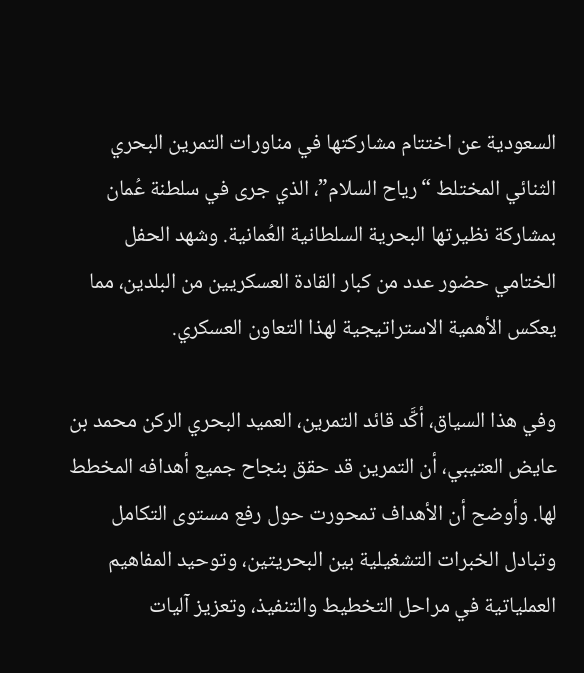السعودية عن اختتام مشاركتها في مناورات التمرين البحري الثنائي المختلط “رياح السلام”، الذي جرى في سلطنة عُمان بمشاركة نظيرتها البحرية السلطانية العُمانية. وشهد الحفل الختامي حضور عدد من كبار القادة العسكريين من البلدين، مما يعكس الأهمية الاستراتيجية لهذا التعاون العسكري.

وفي هذا السياق، أكَّد قائد التمرين، العميد البحري الركن محمد بن عايض العتيبي، أن التمرين قد حقق بنجاح جميع أهدافه المخطط لها. وأوضح أن الأهداف تمحورت حول رفع مستوى التكامل وتبادل الخبرات التشغيلية بين البحريتين، وتوحيد المفاهيم العملياتية في مراحل التخطيط والتنفيذ، وتعزيز آليات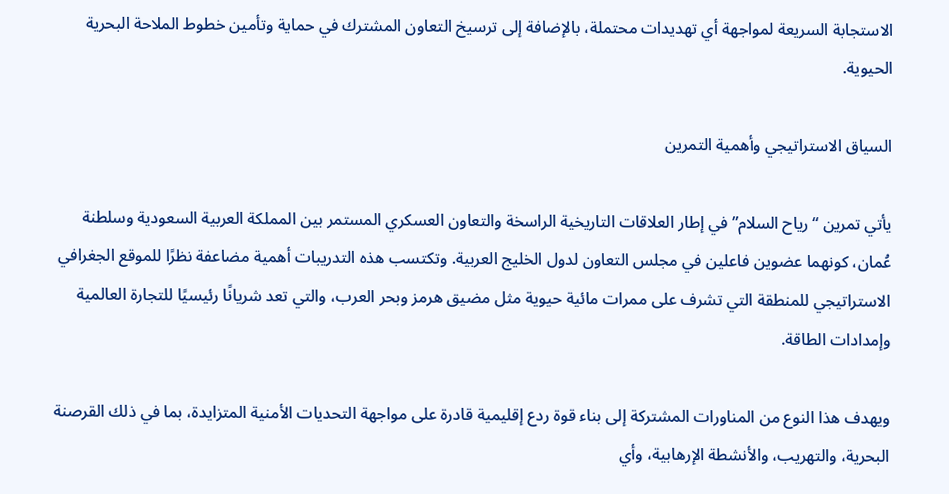الاستجابة السريعة لمواجهة أي تهديدات محتملة، بالإضافة إلى ترسيخ التعاون المشترك في حماية وتأمين خطوط الملاحة البحرية الحيوية.

السياق الاستراتيجي وأهمية التمرين

يأتي تمرين “رياح السلام” في إطار العلاقات التاريخية الراسخة والتعاون العسكري المستمر بين المملكة العربية السعودية وسلطنة عُمان، كونهما عضوين فاعلين في مجلس التعاون لدول الخليج العربية. وتكتسب هذه التدريبات أهمية مضاعفة نظرًا للموقع الجغرافي الاستراتيجي للمنطقة التي تشرف على ممرات مائية حيوية مثل مضيق هرمز وبحر العرب، والتي تعد شريانًا رئيسيًا للتجارة العالمية وإمدادات الطاقة.

ويهدف هذا النوع من المناورات المشتركة إلى بناء قوة ردع إقليمية قادرة على مواجهة التحديات الأمنية المتزايدة، بما في ذلك القرصنة البحرية، والتهريب، والأنشطة الإرهابية، وأي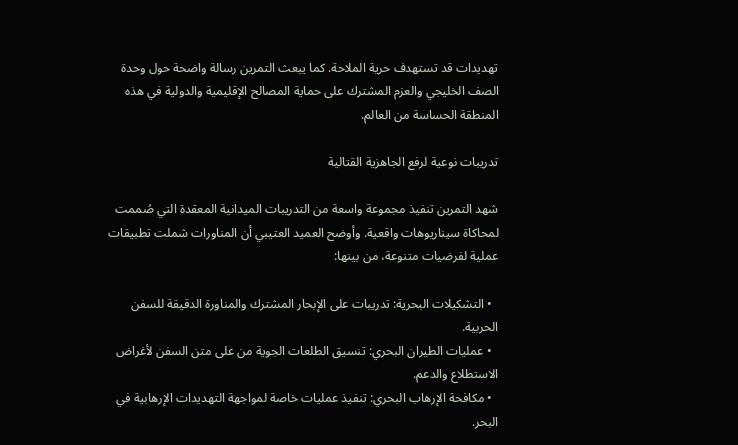تهديدات قد تستهدف حرية الملاحة. كما يبعث التمرين رسالة واضحة حول وحدة الصف الخليجي والعزم المشترك على حماية المصالح الإقليمية والدولية في هذه المنطقة الحساسة من العالم.

تدريبات نوعية لرفع الجاهزية القتالية

شهد التمرين تنفيذ مجموعة واسعة من التدريبات الميدانية المعقدة التي صُممت لمحاكاة سيناريوهات واقعية. وأوضح العميد العتيبي أن المناورات شملت تطبيقات عملية لفرضيات متنوعة، من بينها:

  • التشكيلات البحرية: تدريبات على الإبحار المشترك والمناورة الدقيقة للسفن الحربية.
  • عمليات الطيران البحري: تنسيق الطلعات الجوية من على متن السفن لأغراض الاستطلاع والدعم.
  • مكافحة الإرهاب البحري: تنفيذ عمليات خاصة لمواجهة التهديدات الإرهابية في البحر.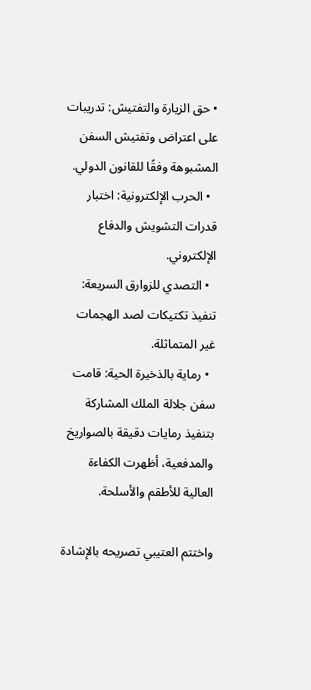• حق الزيارة والتفتيش: تدريبات على اعتراض وتفتيش السفن المشبوهة وفقًا للقانون الدولي.
  • الحرب الإلكترونية: اختبار قدرات التشويش والدفاع الإلكتروني.
  • التصدي للزوارق السريعة: تنفيذ تكتيكات لصد الهجمات غير المتماثلة.
  • رماية بالذخيرة الحية: قامت سفن جلالة الملك المشاركة بتنفيذ رمايات دقيقة بالصواريخ والمدفعية، أظهرت الكفاءة العالية للأطقم والأسلحة.

واختتم العتيبي تصريحه بالإشادة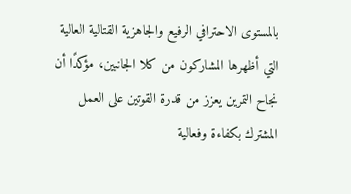بالمستوى الاحترافي الرفيع والجاهزية القتالية العالية التي أظهرها المشاركون من كلا الجانبين، مؤكدًا أن نجاح التمرين يعزز من قدرة القوتين على العمل المشترك بكفاءة وفعالية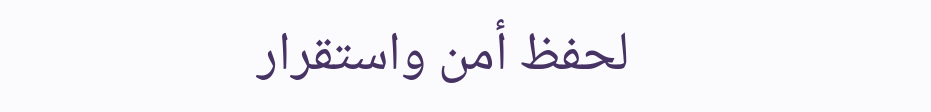لحفظ أمن واستقرار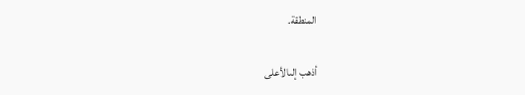المنطقة.

أذهب إلىالأعلى